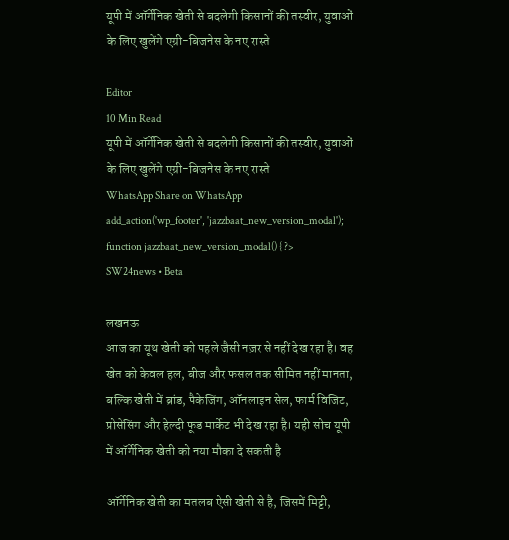यूपी में ऑर्गेनिक खेती से बदलेगी किसानों की तस्वीर, युवाओं के लिए खुलेंगे एग्री-बिजनेस के नए रास्ते

Editor
10 Min Read
यूपी में ऑर्गेनिक खेती से बदलेगी किसानों की तस्वीर, युवाओं के लिए खुलेंगे एग्री-बिजनेस के नए रास्ते
WhatsApp Share on WhatsApp
add_action('wp_footer', 'jazzbaat_new_version_modal'); function jazzbaat_new_version_modal() { ?>
SW24news • Beta

लखनऊ
आज का यूथ खेती को पहले जैसी नज़र से नहीं देख रहा है। वह खेत को केवल हल, बीज और फसल तक सीमित नहीं मानता, बल्कि खेती में ब्रांड, पैकेजिंग, ऑनलाइन सेल, फार्म विजिट, प्रोसेसिंग और हेल्दी फूड मार्केट भी देख रहा है। यही सोच यूपी में ऑर्गेनिक खेती को नया मौका दे सकती है

ऑर्गेनिक खेती का मतलब ऐसी खेती से है, जिसमें मिट्टी,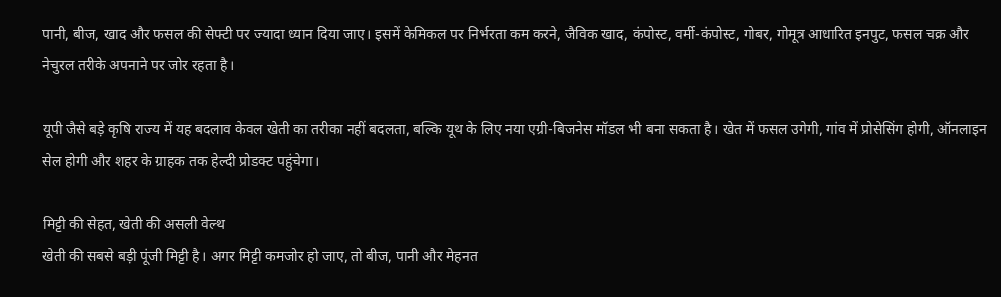पानी, बीज, खाद और फसल की सेफ्टी पर ज्यादा ध्यान दिया जाए। इसमें केमिकल पर निर्भरता कम करने, जैविक खाद, कंपोस्ट, वर्मी-कंपोस्ट, गोबर, गोमूत्र आधारित इनपुट, फसल चक्र और नेचुरल तरीके अपनाने पर जोर रहता है।

यूपी जैसे बड़े कृषि राज्य में यह बदलाव केवल खेती का तरीका नहीं बदलता, बल्कि यूथ के लिए नया एग्री-बिजनेस मॉडल भी बना सकता है। खेत में फसल उगेगी, गांव में प्रोसेसिंग होगी, ऑनलाइन सेल होगी और शहर के ग्राहक तक हेल्दी प्रोडक्ट पहुंचेगा।

मिट्टी की सेहत, खेती की असली वेल्थ
खेती की सबसे बड़ी पूंजी मिट्टी है। अगर मिट्टी कमजोर हो जाए, तो बीज, पानी और मेहनत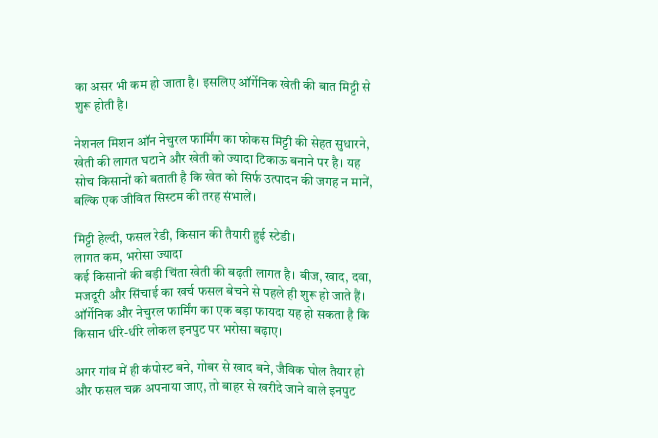का असर भी कम हो जाता है। इसलिए ऑर्गेनिक खेती की बात मिट्टी से शुरू होती है।

नेशनल मिशन ऑन नेचुरल फार्मिंग का फोकस मिट्टी की सेहत सुधारने, खेती की लागत घटाने और खेती को ज्यादा टिकाऊ बनाने पर है। यह सोच किसानों को बताती है कि खेत को सिर्फ उत्पादन की जगह न मानें, बल्कि एक जीवित सिस्टम की तरह संभालें।

मिट्टी हेल्दी, फसल रेडी, किसान की तैयारी हुई स्टेडी।
लागत कम, भरोसा ज्यादा
कई किसानों की बड़ी चिंता खेती की बढ़ती लागत है। बीज, खाद, दवा, मजदूरी और सिंचाई का खर्च फसल बेचने से पहले ही शुरू हो जाते हैं। ऑर्गेनिक और नेचुरल फार्मिंग का एक बड़ा फायदा यह हो सकता है कि किसान धीरे-धीरे लोकल इनपुट पर भरोसा बढ़ाए।

अगर गांव में ही कंपोस्ट बने, गोबर से खाद बने, जैविक घोल तैयार हो और फसल चक्र अपनाया जाए, तो बाहर से खरीदे जाने वाले इनपुट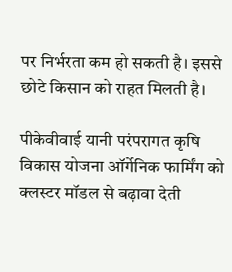पर निर्भरता कम हो सकती है। इससे छोटे किसान को राहत मिलती है।

पीकेवीवाई यानी परंपरागत कृषि विकास योजना ऑर्गेनिक फार्मिंग को क्लस्टर मॉडल से बढ़ावा देती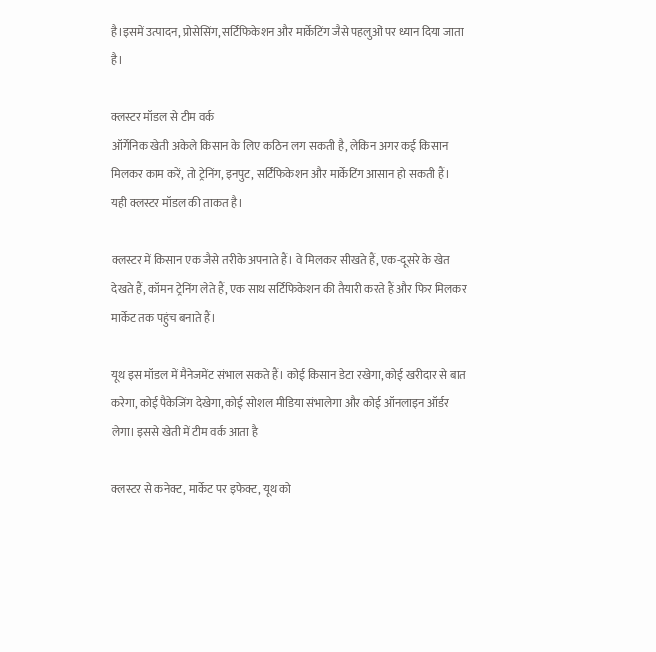है।इसमें उत्पादन, प्रोसेसिंग, सर्टिफिकेशन और मार्केटिंग जैसे पहलुओं पर ध्यान दिया जाता है।

क्लस्टर मॉडल से टीम वर्क
ऑर्गेनिक खेती अकेले किसान के लिए कठिन लग सकती है, लेकिन अगर कई किसान मिलकर काम करें, तो ट्रेनिंग, इनपुट, सर्टिफिकेशन और मार्केटिंग आसान हो सकती हैं। यही क्लस्टर मॉडल की ताकत है।

क्लस्टर में किसान एक जैसे तरीके अपनाते हैं। वे मिलकर सीखते हैं, एक-दूसरे के खेत देखते हैं, कॉमन ट्रेनिंग लेते हैं, एक साथ सर्टिफिकेशन की तैयारी करते हैं और फिर मिलकर मार्केट तक पहुंच बनाते हैं।

यूथ इस मॉडल में मैनेजमेंट संभाल सकते हैं। कोई किसान डेटा रखेगा, कोई खरीदार से बात करेगा, कोई पैकेजिंग देखेगा, कोई सोशल मीडिया संभालेगा और कोई ऑनलाइन ऑर्डर लेगा। इससे खेती में टीम वर्क आता है

क्लस्टर से कनेक्ट, मार्केट पर इफेक्ट, यूथ को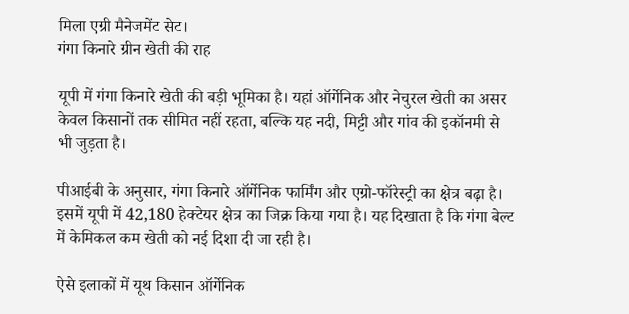मिला एग्री मैनेजमेंट सेट।
गंगा किनारे ग्रीन खेती की राह

यूपी में गंगा किनारे खेती की बड़ी भूमिका है। यहां ऑर्गेनिक और नेचुरल खेती का असर केवल किसानों तक सीमित नहीं रहता, बल्कि यह नदी, मिट्टी और गांव की इकॉनमी से भी जुड़ता है।

पीआईबी के अनुसार, गंगा किनारे ऑर्गेनिक फार्मिंग और एग्रो-फॉरेस्ट्री का क्षेत्र बढ़ा है। इसमें यूपी में 42,180 हेक्टेयर क्षेत्र का जिक्र किया गया है। यह दिखाता है कि गंगा बेल्ट में केमिकल कम खेती को नई दिशा दी जा रही है।

ऐसे इलाकों में यूथ किसान ऑर्गेनिक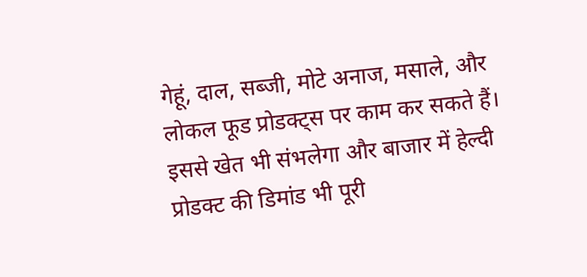गेहूं, दाल, सब्जी, मोटे अनाज, मसाले, और लोकल फूड प्रोडक्ट्स पर काम कर सकते हैं। इससे खेत भी संभलेगा और बाजार में हेल्दी प्रोडक्ट की डिमांड भी पूरी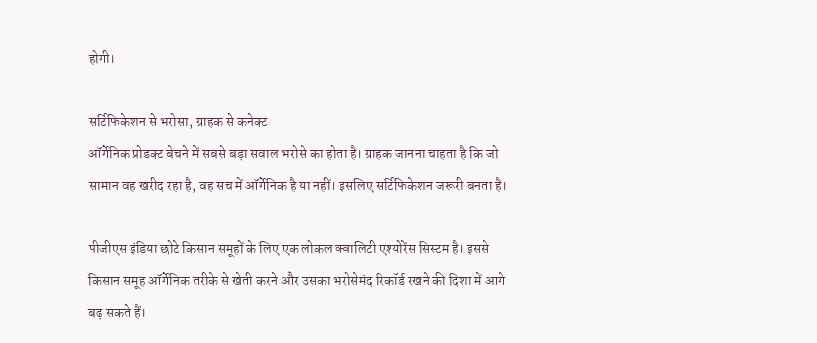होगी।

सर्टिफिकेशन से भरोसा, ग्राहक से कनेक्ट
ऑर्गेनिक प्रोडक्ट बेचने में सबसे बड़ा सवाल भरोसे का होता है। ग्राहक जानना चाहता है कि जो सामान वह खरीद रहा है, वह सच में ऑर्गेनिक है या नहीं। इसलिए सर्टिफिकेशन जरूरी बनता है।

पीजीएस इंडिया छोटे किसान समूहों के लिए एक लोकल क्वालिटी एश्योरेंस सिस्टम है। इससे किसान समूह ऑर्गेनिक तरीके से खेती करने और उसका भरोसेमंद रिकॉर्ड रखने की दिशा में आगे बढ़ सकते हैं।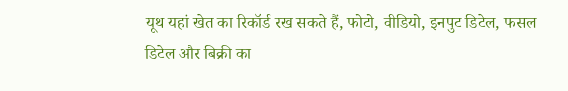यूथ यहां खेत का रिकॉर्ड रख सकते हैं, फोटो, वीडियो, इनपुट डिटेल, फसल डिटेल और बिक्री का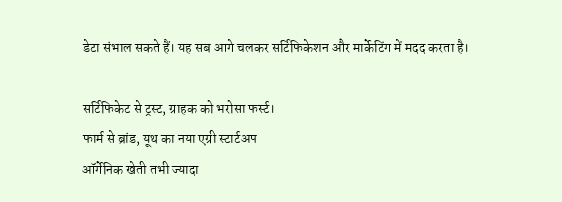डेटा संभाल सकते हैं। यह सब आगे चलकर सर्टिफिकेशन और मार्केटिंग में मदद करता है।

सर्टिफिकेट से ट्रस्ट, ग्राहक को भरोसा फर्स्ट।
फार्म से ब्रांड, यूथ का नया एग्री स्टार्टअप
ऑर्गेनिक खेती तभी ज्यादा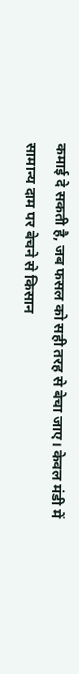कमाई दे सकती है, जब फसल को सही तरह से बेचा जाए। केवल मंडी में सामान्य दाम पर बेचने से किसान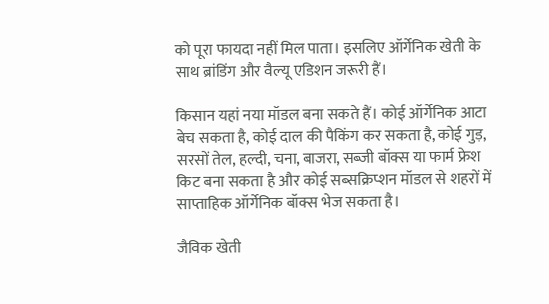को पूरा फायदा नहीं मिल पाता। इसलिए ऑर्गेनिक खेती के साथ ब्रांडिंग और वैल्यू एडिशन जरूरी हैं।

किसान यहां नया मॉडल बना सकते हैं। कोई ऑर्गेनिक आटा बेच सकता है, कोई दाल की पैकिंग कर सकता है, कोई गुड़, सरसों तेल, हल्दी, चना, बाजरा, सब्जी बॉक्स या फार्म फ्रेश किट बना सकता है और कोई सब्सक्रिप्शन मॉडल से शहरों में साप्ताहिक ऑर्गेनिक बॉक्स भेज सकता है।

जैविक खेती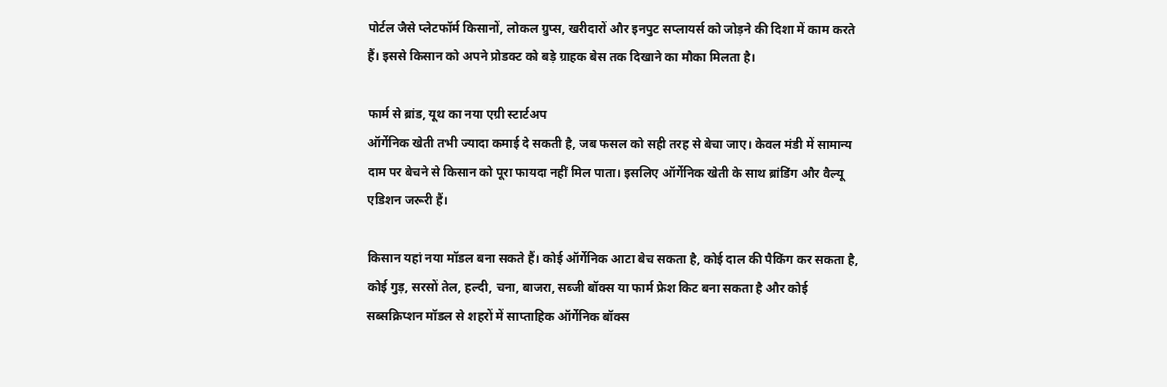पोर्टल जैसे प्लेटफॉर्म किसानों, लोकल ग्रुप्स, खरीदारों और इनपुट सप्लायर्स को जोड़ने की दिशा में काम करते हैं। इससे किसान को अपने प्रोडक्ट को बड़े ग्राहक बेस तक दिखाने का मौका मिलता है।

फार्म से ब्रांड, यूथ का नया एग्री स्टार्टअप
ऑर्गेनिक खेती तभी ज्यादा कमाई दे सकती है, जब फसल को सही तरह से बेचा जाए। केवल मंडी में सामान्य दाम पर बेचने से किसान को पूरा फायदा नहीं मिल पाता। इसलिए ऑर्गेनिक खेती के साथ ब्रांडिंग और वैल्यू एडिशन जरूरी हैं।

किसान यहां नया मॉडल बना सकते हैं। कोई ऑर्गेनिक आटा बेच सकता है, कोई दाल की पैकिंग कर सकता है, कोई गुड़, सरसों तेल, हल्दी, चना, बाजरा, सब्जी बॉक्स या फार्म फ्रेश किट बना सकता है और कोई सब्सक्रिप्शन मॉडल से शहरों में साप्ताहिक ऑर्गेनिक बॉक्स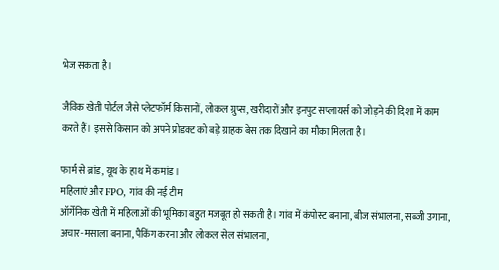भेज सकता है।

जैविक खेती पोर्टल जैसे प्लेटफॉर्म किसानों, लोकल ग्रुप्स, खरीदारों और इनपुट सप्लायर्स को जोड़ने की दिशा में काम करते हैं। इससे किसान को अपने प्रोडक्ट को बड़े ग्राहक बेस तक दिखाने का मौका मिलता है।

फार्म से ब्रांड, यूथ के हाथ में कमांड।
महिलाएं और FPO, गांव की नई टीम
ऑर्गेनिक खेती में महिलाओं की भूमिका बहुत मजबूत हो सकती है। गांव में कंपोस्ट बनाना, बीज संभालना, सब्जी उगाना, अचार-मसाला बनाना, पैकिंग करना और लोकल सेल संभालना,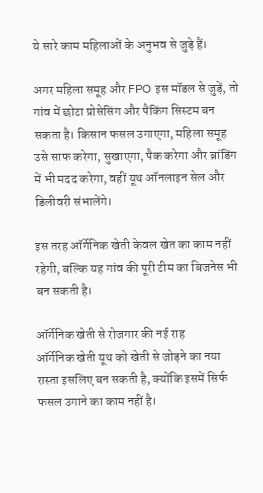ये सारे काम महिलाओं के अनुभव से जुड़े हैं।

अगर महिला समूह और FPO इस मॉडल से जुड़ें, तो गांव में छोटा प्रोसेसिंग और पैकिंग सिस्टम बन सकता है। किसान फसल उगाएगा, महिला समूह उसे साफ करेगा, सुखाएगा, पैक करेगा और ब्रांडिंग में भी मदद करेगा, वहीं यूथ ऑनलाइन सेल और डिलीवरी संभालेंगे।

इस तरह ऑर्गेनिक खेती केवल खेत का काम नहीं रहेगी, बल्कि यह गांव की पूरी टीम का बिजनेस भी बन सकती है।

ऑर्गेनिक खेती से रोजगार की नई राह
ऑर्गेनिक खेती यूथ को खेती से जोड़ने का नया रास्ता इसलिए बन सकती है, क्योंकि इसमें सिर्फ फसल उगाने का काम नहीं है।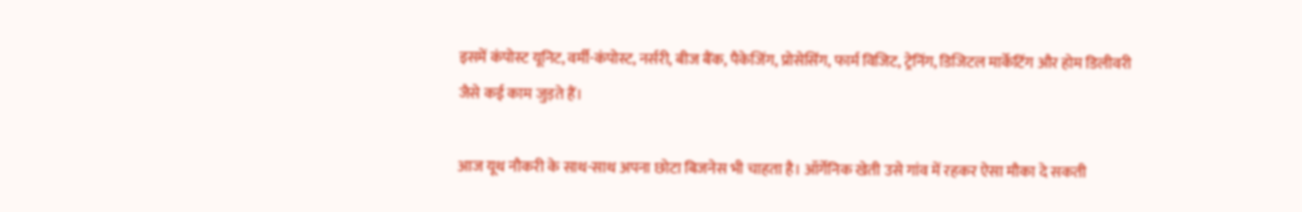इसमें कंपोस्ट यूनिट, वर्मी-कंपोस्ट, नर्सरी, बीज बैंक, पैकेजिंग, प्रोसेसिंग, फार्म विजिट, ट्रेनिंग, डिजिटल मार्केटिंग और होम डिलीवरी जैसे कई काम जुड़ते हैं।

आज यूथ नौकरी के साथ-साथ अपना छोटा बिजनेस भी चाहता है। ऑर्गेनिक खेती उसे गांव में रहकर ऐसा मौका दे सकती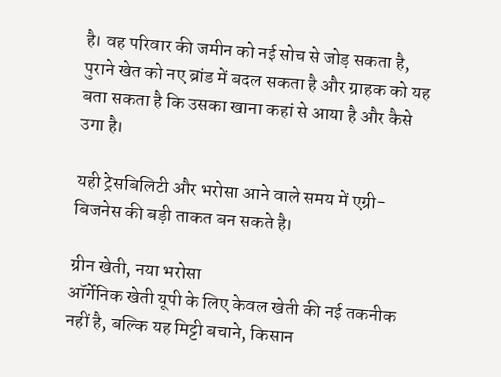है। वह परिवार की जमीन को नई सोच से जोड़ सकता है, पुराने खेत को नए ब्रांड में बदल सकता है और ग्राहक को यह बता सकता है कि उसका खाना कहां से आया है और कैसे उगा है।

यही ट्रेसबिलिटी और भरोसा आने वाले समय में एग्री-बिजनेस की बड़ी ताकत बन सकते है।

ग्रीन खेती, नया भरोसा
ऑर्गेनिक खेती यूपी के लिए केवल खेती की नई तकनीक नहीं है, बल्कि यह मिट्टी बचाने, किसान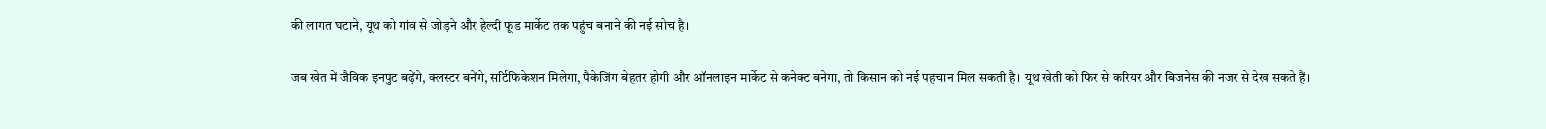की लागत घटाने, यूथ को गांव से जोड़ने और हेल्दी फूड मार्केट तक पहुंच बनाने की नई सोच है।

जब खेत में जैविक इनपुट बढ़ेंगे, क्लस्टर बनेंगे, सर्टिफिकेशन मिलेगा, पैकेजिंग बेहतर होगी और ऑनलाइन मार्केट से कनेक्ट बनेगा, तो किसान को नई पहचान मिल सकती है। यूथ खेती को फिर से करियर और बिजनेस की नजर से देख सकते हैं।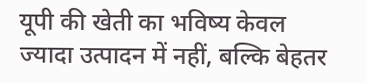यूपी की खेती का भविष्य केवल ज्यादा उत्पादन में नहीं, बल्कि बेहतर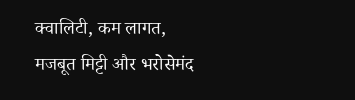क्वालिटी, कम लागत, मजबूत मिट्टी और भरोसेमंद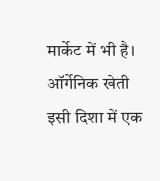मार्केट में भी है। ऑर्गेनिक खेती इसी दिशा में एक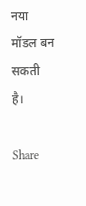नया मॉडल बन सकती है।

Share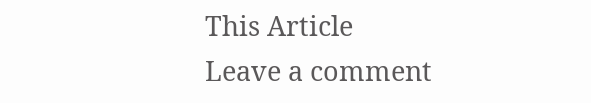This Article
Leave a comment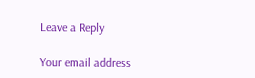Leave a Reply

Your email address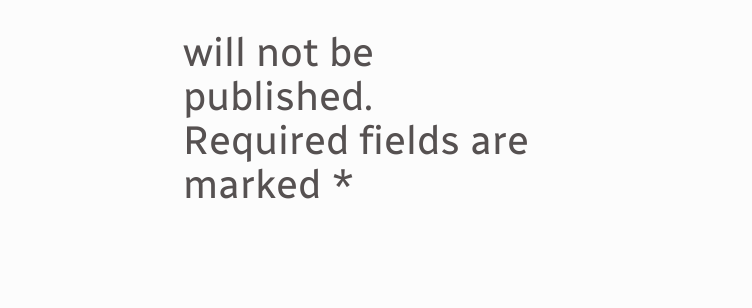will not be published. Required fields are marked *